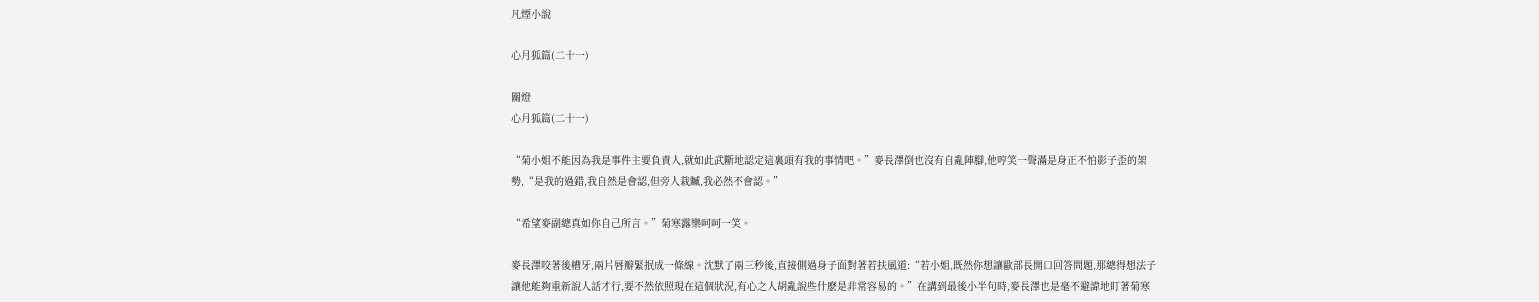凡煙小說

心月狐篇(二十一)

關燈
心月狐篇(二十一)

“菊小姐不能因為我是事件主要負責人,就如此武斷地認定這裏頭有我的事情吧。”麥長澤倒也沒有自亂陣腳,他哼笑一聲滿是身正不怕影子歪的架勢,“是我的過錯,我自然是會認,但旁人栽贓,我必然不會認。”

“希望麥副總真如你自己所言。”菊寒露樂呵呵一笑。

麥長澤咬著後槽牙,兩片唇瓣緊抿成一條線。沈默了兩三秒後,直接側過身子面對著若扶風道:“若小姐,既然你想讓歐部長開口回答問題,那總得想法子讓他能夠重新說人話才行,要不然依照現在這個狀況,有心之人胡亂說些什麽是非常容易的。”在講到最後小半句時,麥長澤也是毫不避諱地盯著菊寒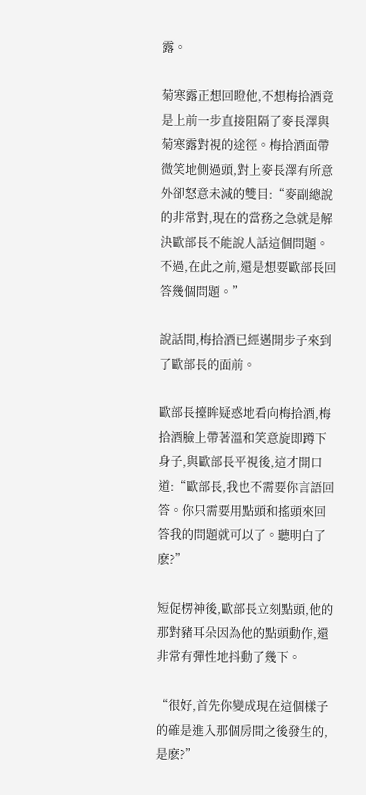露。

菊寒露正想回瞪他,不想梅拾酒竟是上前一步直接阻隔了麥長澤與菊寒露對視的途徑。梅拾酒面帶微笑地側過頭,對上麥長澤有所意外卻怒意未減的雙目:“麥副總說的非常對,現在的當務之急就是解決歐部長不能說人話這個問題。不過,在此之前,還是想要歐部長回答幾個問題。”

說話間,梅拾酒已經邁開步子來到了歐部長的面前。

歐部長擡眸疑惑地看向梅拾酒,梅拾酒臉上帶著溫和笑意旋即蹲下身子,與歐部長平視後,這才開口道:“歐部長,我也不需要你言語回答。你只需要用點頭和搖頭來回答我的問題就可以了。聽明白了麽?”

短促楞神後,歐部長立刻點頭,他的那對豬耳朵因為他的點頭動作,還非常有彈性地抖動了幾下。

“很好,首先你變成現在這個樣子的確是進入那個房間之後發生的,是麽?”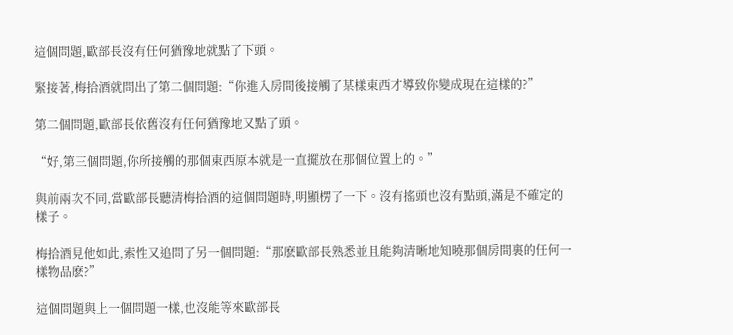這個問題,歐部長沒有任何猶豫地就點了下頭。

緊接著,梅拾酒就問出了第二個問題:“你進入房間後接觸了某樣東西才導致你變成現在這樣的?”

第二個問題,歐部長依舊沒有任何猶豫地又點了頭。

“好,第三個問題,你所接觸的那個東西原本就是一直擺放在那個位置上的。”

與前兩次不同,當歐部長聽清梅拾酒的這個問題時,明顯楞了一下。沒有搖頭也沒有點頭,滿是不確定的樣子。

梅拾酒見他如此,索性又追問了另一個問題:“那麽歐部長熟悉並且能夠清晰地知曉那個房間裏的任何一樣物品麽?”

這個問題與上一個問題一樣,也沒能等來歐部長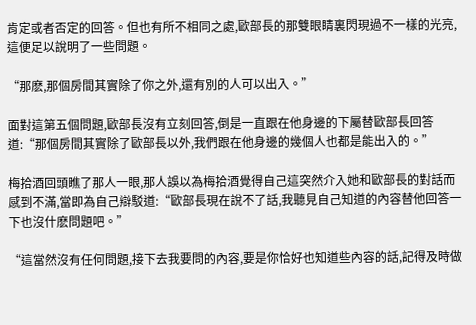肯定或者否定的回答。但也有所不相同之處,歐部長的那雙眼睛裏閃現過不一樣的光亮,這便足以說明了一些問題。

“那麽,那個房間其實除了你之外,還有別的人可以出入。”

面對這第五個問題,歐部長沒有立刻回答,倒是一直跟在他身邊的下屬替歐部長回答道:“那個房間其實除了歐部長以外,我們跟在他身邊的幾個人也都是能出入的。”

梅拾酒回頭瞧了那人一眼,那人誤以為梅拾酒覺得自己這突然介入她和歐部長的對話而感到不滿,當即為自己辯駁道:“歐部長現在說不了話,我聽見自己知道的內容替他回答一下也沒什麽問題吧。”

“這當然沒有任何問題,接下去我要問的內容,要是你恰好也知道些內容的話,記得及時做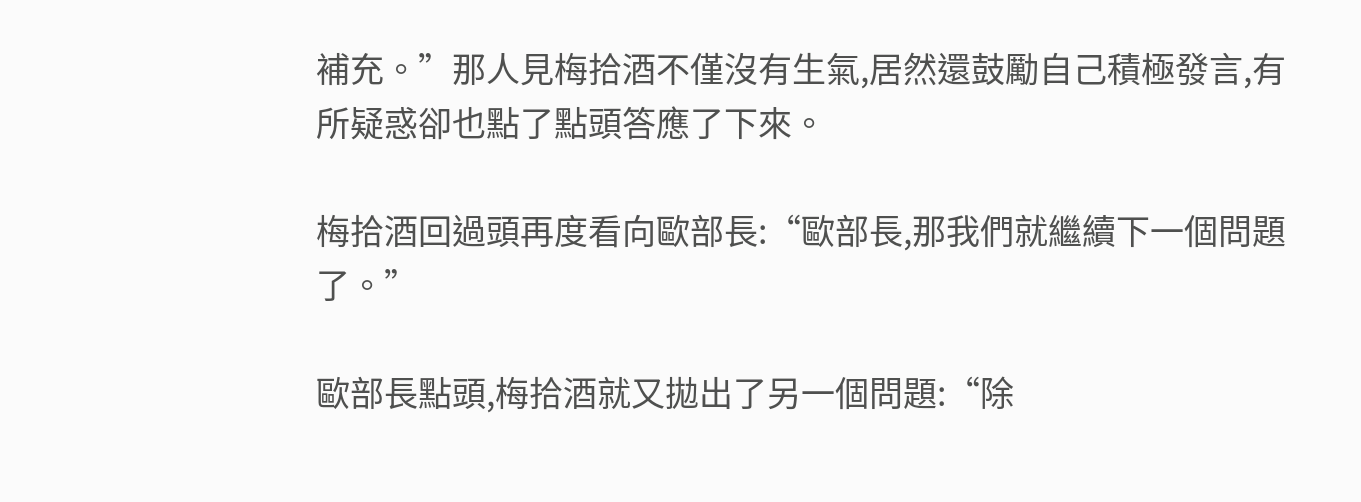補充。”那人見梅拾酒不僅沒有生氣,居然還鼓勵自己積極發言,有所疑惑卻也點了點頭答應了下來。

梅拾酒回過頭再度看向歐部長:“歐部長,那我們就繼續下一個問題了。”

歐部長點頭,梅拾酒就又拋出了另一個問題:“除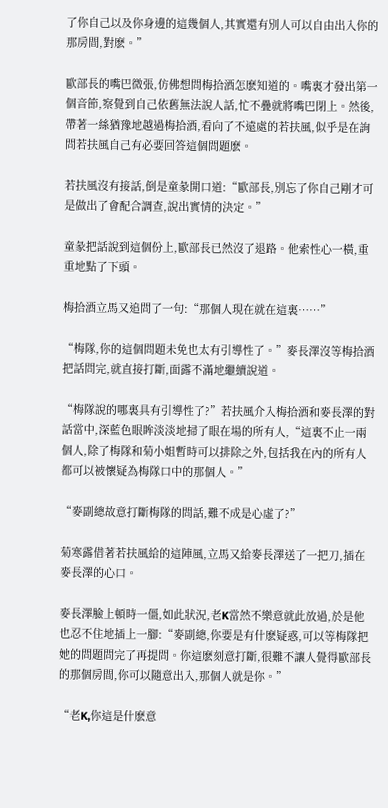了你自己以及你身邊的這幾個人,其實還有別人可以自由出入你的那房間,對麽。”

歐部長的嘴巴微張,仿佛想問梅拾酒怎麽知道的。嘴裏才發出第一個音節,察覺到自己依舊無法說人話,忙不疊就將嘴巴閉上。然後,帶著一絲猶豫地越過梅拾酒,看向了不遠處的若扶風,似乎是在詢問若扶風自己有必要回答這個問題麽。

若扶風沒有接話,倒是童彖開口道:“歐部長,別忘了你自己剛才可是做出了會配合調查,說出實情的決定。”

童彖把話說到這個份上,歐部長已然沒了退路。他索性心一橫,重重地點了下頭。

梅拾酒立馬又追問了一句:“那個人現在就在這裏……”

“梅隊,你的這個問題未免也太有引導性了。”麥長澤沒等梅拾酒把話問完,就直接打斷,面露不滿地繼續說道。

“梅隊說的哪裏具有引導性了?”若扶風介入梅拾酒和麥長澤的對話當中,深藍色眼眸淡淡地掃了眼在場的所有人,“這裏不止一兩個人,除了梅隊和菊小姐暫時可以排除之外,包括我在內的所有人都可以被懷疑為梅隊口中的那個人。”

“麥副總故意打斷梅隊的問話,難不成是心虛了?”

菊寒露借著若扶風給的這陣風,立馬又給麥長澤送了一把刀,插在麥長澤的心口。

麥長澤臉上頓時一僵,如此狀況,老K當然不樂意就此放過,於是他也忍不住地插上一腳:“麥副總,你要是有什麽疑惑,可以等梅隊把她的問題問完了再提問。你這麽刻意打斷,很難不讓人覺得歐部長的那個房間,你可以隨意出入,那個人就是你。”

“老K,你這是什麽意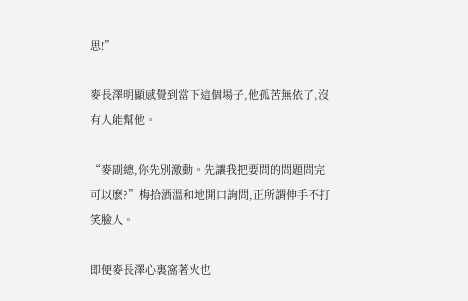思!”

麥長澤明顯感覺到當下這個場子,他孤苦無依了,沒有人能幫他。

“麥副總,你先別激動。先讓我把要問的問題問完可以麽?”梅拾酒溫和地開口詢問,正所謂伸手不打笑臉人。

即便麥長澤心裏窩著火也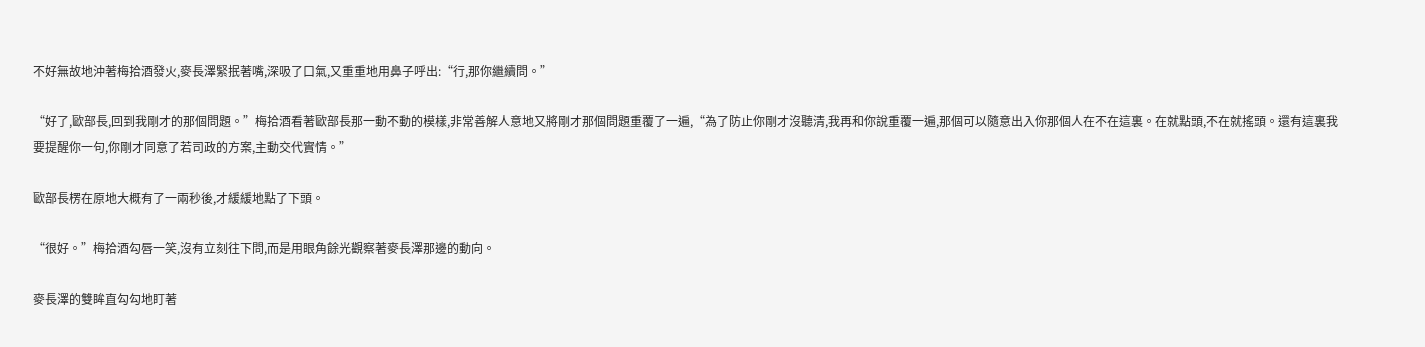不好無故地沖著梅拾酒發火,麥長澤緊抿著嘴,深吸了口氣,又重重地用鼻子呼出:“行,那你繼續問。”

“好了,歐部長,回到我剛才的那個問題。”梅拾酒看著歐部長那一動不動的模樣,非常善解人意地又將剛才那個問題重覆了一遍,“為了防止你剛才沒聽清,我再和你說重覆一遍,那個可以隨意出入你那個人在不在這裏。在就點頭,不在就搖頭。還有這裏我要提醒你一句,你剛才同意了若司政的方案,主動交代實情。”

歐部長楞在原地大概有了一兩秒後,才緩緩地點了下頭。

“很好。”梅拾酒勾唇一笑,沒有立刻往下問,而是用眼角餘光觀察著麥長澤那邊的動向。

麥長澤的雙眸直勾勾地盯著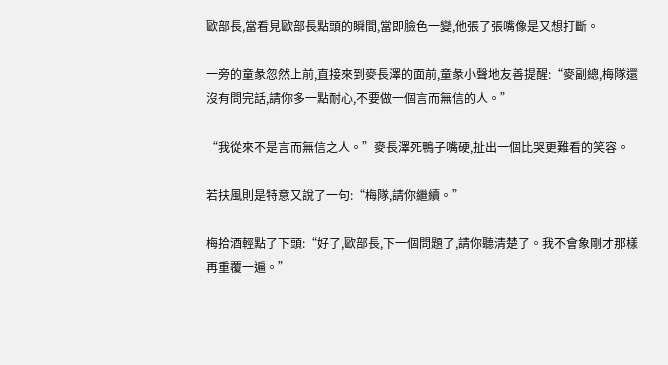歐部長,當看見歐部長點頭的瞬間,當即臉色一變,他張了張嘴像是又想打斷。

一旁的童彖忽然上前,直接來到麥長澤的面前,童彖小聲地友善提醒:“麥副總,梅隊還沒有問完話,請你多一點耐心,不要做一個言而無信的人。”

“我從來不是言而無信之人。”麥長澤死鴨子嘴硬,扯出一個比哭更難看的笑容。

若扶風則是特意又說了一句:“梅隊,請你繼續。”

梅拾酒輕點了下頭:“好了,歐部長,下一個問題了,請你聽清楚了。我不會象剛才那樣再重覆一遍。”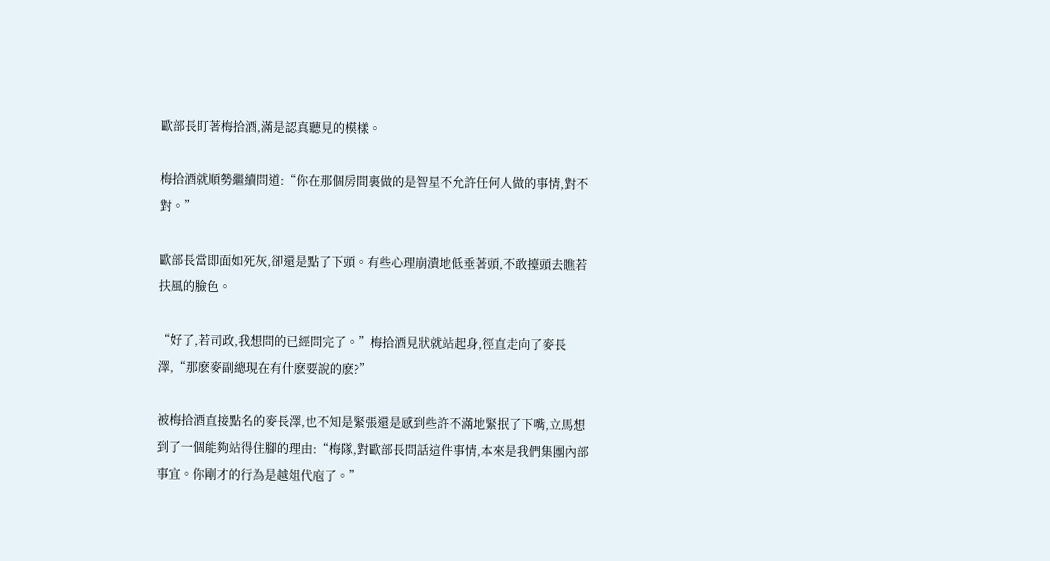歐部長盯著梅拾酒,滿是認真聽見的模樣。

梅拾酒就順勢繼續問道:“你在那個房間裏做的是智星不允許任何人做的事情,對不對。”

歐部長當即面如死灰,卻還是點了下頭。有些心理崩潰地低垂著頭,不敢擡頭去瞧若扶風的臉色。

“好了,若司政,我想問的已經問完了。”梅拾酒見狀就站起身,徑直走向了麥長澤,“那麽麥副總現在有什麽要說的麽?”

被梅拾酒直接點名的麥長澤,也不知是緊張還是感到些許不滿地緊抿了下嘴,立馬想到了一個能夠站得住腳的理由:“梅隊,對歐部長問話這件事情,本來是我們集團內部事宜。你剛才的行為是越俎代庖了。”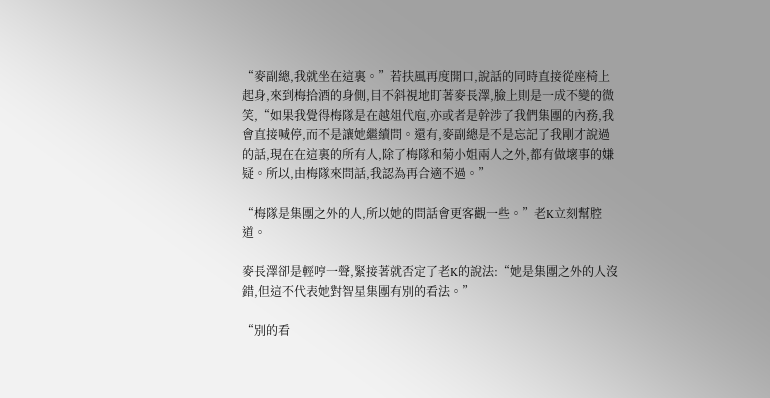“麥副總,我就坐在這裏。”若扶風再度開口,說話的同時直接從座椅上起身,來到梅拾酒的身側,目不斜視地盯著麥長澤,臉上則是一成不變的微笑,“如果我覺得梅隊是在越俎代庖,亦或者是幹涉了我們集團的內務,我會直接喊停,而不是讓她繼續問。還有,麥副總是不是忘記了我剛才說過的話,現在在這裏的所有人,除了梅隊和菊小姐兩人之外,都有做壞事的嫌疑。所以,由梅隊來問話,我認為再合適不過。”

“梅隊是集團之外的人,所以她的問話會更客觀一些。”老K立刻幫腔道。

麥長澤卻是輕哼一聲,緊接著就否定了老K的說法:“她是集團之外的人沒錯,但這不代表她對智星集團有別的看法。”

“別的看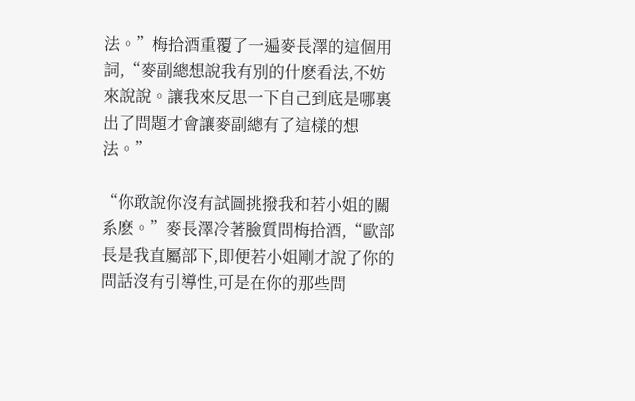法。”梅拾酒重覆了一遍麥長澤的這個用詞,“麥副總想說我有別的什麽看法,不妨來說說。讓我來反思一下自己到底是哪裏出了問題才會讓麥副總有了這樣的想法。”

“你敢說你沒有試圖挑撥我和若小姐的關系麽。”麥長澤冷著臉質問梅拾酒,“歐部長是我直屬部下,即便若小姐剛才說了你的問話沒有引導性,可是在你的那些問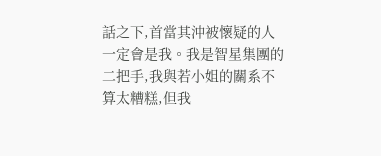話之下,首當其沖被懷疑的人一定會是我。我是智星集團的二把手,我與若小姐的關系不算太糟糕,但我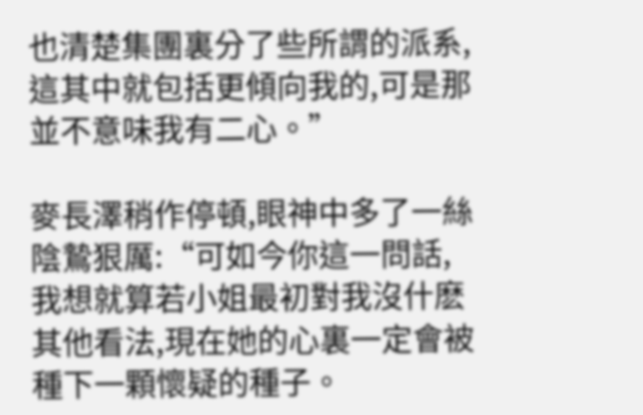也清楚集團裏分了些所謂的派系,這其中就包括更傾向我的,可是那並不意味我有二心。”

麥長澤稍作停頓,眼神中多了一絲陰鷙狠厲:“可如今你這一問話,我想就算若小姐最初對我沒什麽其他看法,現在她的心裏一定會被種下一顆懷疑的種子。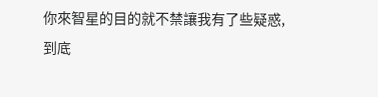你來智星的目的就不禁讓我有了些疑惑,到底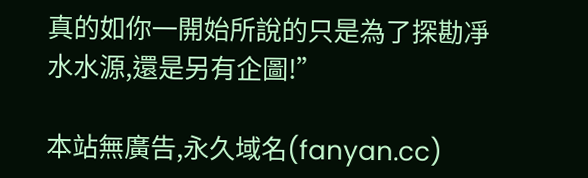真的如你一開始所說的只是為了探勘凈水水源,還是另有企圖!”

本站無廣告,永久域名(fanyan.cc)